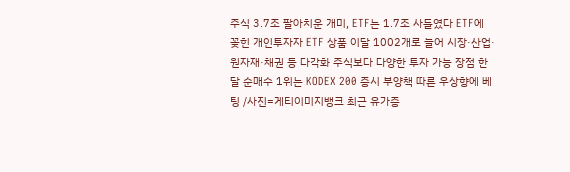주식 3.7조 팔아치운 개미, ETF는 1.7조 사들였다 ETF에 꽂힌 개인투자자 ETF 상품 이달 1002개로 늘어 시장·산업·원자재·채권 등 다각화 주식보다 다양한 투자 가능 장점 한달 순매수 1위는 KODEX 200 증시 부양책 따른 우상향에 베팅 /사진=게티이미지뱅크 최근 유가증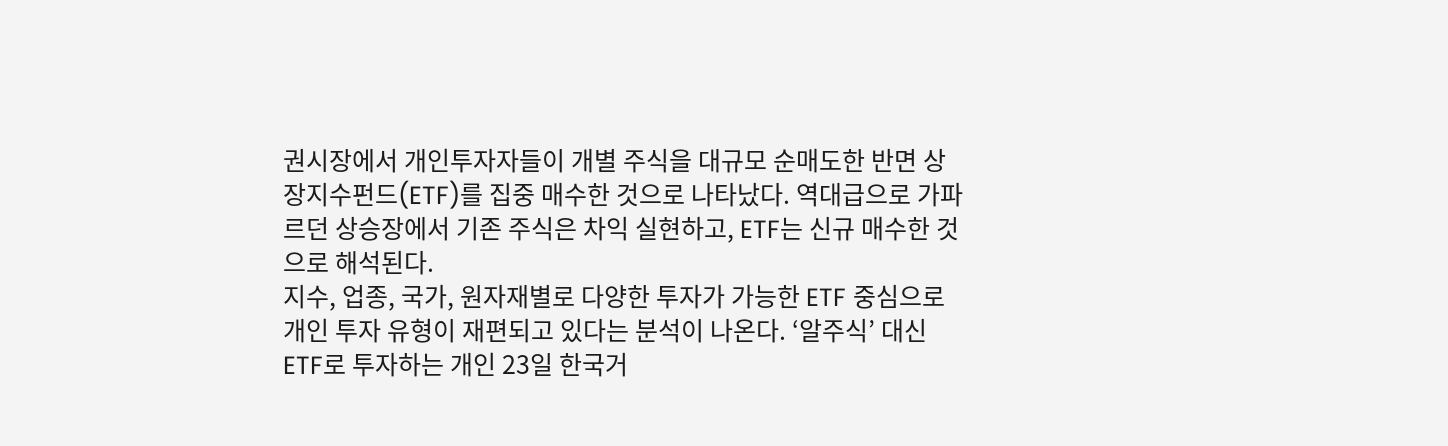권시장에서 개인투자자들이 개별 주식을 대규모 순매도한 반면 상장지수펀드(ETF)를 집중 매수한 것으로 나타났다. 역대급으로 가파르던 상승장에서 기존 주식은 차익 실현하고, ETF는 신규 매수한 것으로 해석된다.
지수, 업종, 국가, 원자재별로 다양한 투자가 가능한 ETF 중심으로 개인 투자 유형이 재편되고 있다는 분석이 나온다. ‘알주식’ 대신 ETF로 투자하는 개인 23일 한국거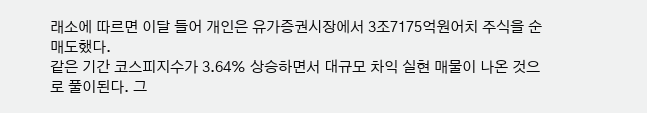래소에 따르면 이달 들어 개인은 유가증권시장에서 3조7175억원어치 주식을 순매도했다.
같은 기간 코스피지수가 3.64% 상승하면서 대규모 차익 실현 매물이 나온 것으로 풀이된다. 그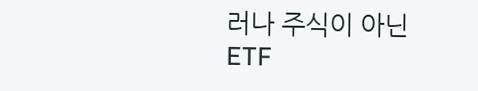러나 주식이 아닌 ETF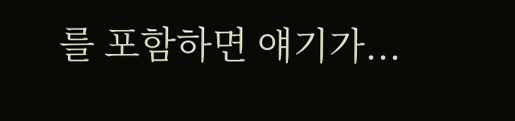를 포함하면 얘기가...